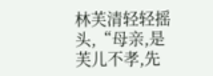林芙清轻轻摇头,“母亲,是芙儿不孝,先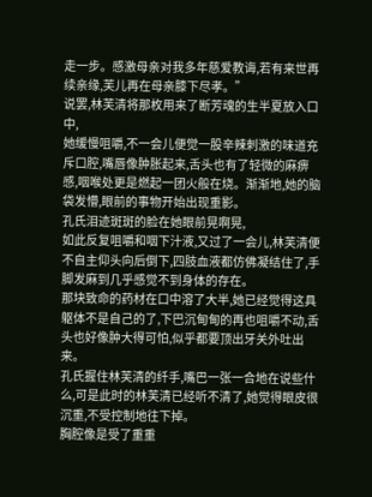走一步。感激母亲对我多年慈爱教诲,若有来世再续亲缘,芙儿再在母亲膝下尽孝。”
说罢,林芙清将那枚用来了断芳魂的生半夏放入口中,
她缓慢咀嚼,不一会儿便觉一股辛辣刺激的味道充斥口腔,嘴唇像肿胀起来,舌头也有了轻微的麻痹感,咽喉处更是燃起一团火般在烧。渐渐地,她的脑袋发懵,眼前的事物开始出现重影。
孔氏泪迹斑斑的脸在她眼前晃啊晃,
如此反复咀嚼和咽下汁液,又过了一会儿,林芙清便不自主仰头向后倒下,四肢血液都仿佛凝结住了,手脚发麻到几乎感觉不到身体的存在。
那块致命的药材在口中溶了大半,她已经觉得这具躯体不是自己的了,下巴沉甸甸的再也咀嚼不动,舌头也好像肿大得可怕,似乎都要顶出牙关外吐出来。
孔氏握住林芙清的纤手,嘴巴一张一合地在说些什么,可是此时的林芙清已经听不清了,她觉得眼皮很沉重,不受控制地往下掉。
胸腔像是受了重重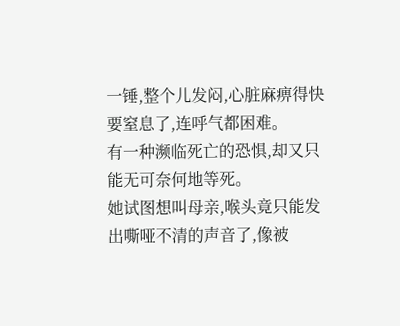一锤,整个儿发闷,心脏麻痹得快要窒息了,连呼气都困难。
有一种濒临死亡的恐惧,却又只能无可奈何地等死。
她试图想叫母亲,喉头竟只能发出嘶哑不清的声音了,像被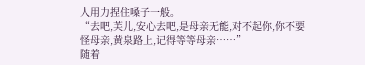人用力捏住嗓子一般。
“去吧,芙儿,安心去吧,是母亲无能,对不起你,你不要怪母亲,黄泉路上,记得等等母亲……”
随着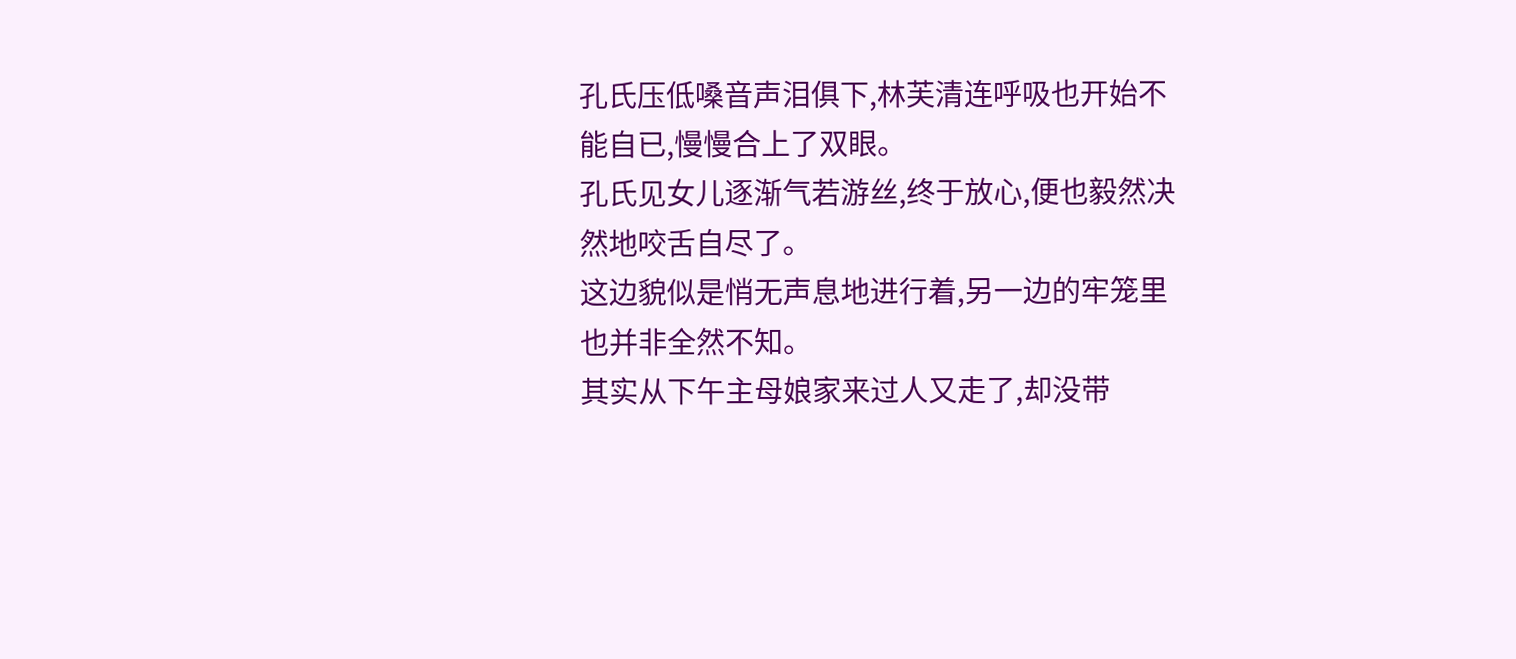孔氏压低嗓音声泪俱下,林芙清连呼吸也开始不能自已,慢慢合上了双眼。
孔氏见女儿逐渐气若游丝,终于放心,便也毅然决然地咬舌自尽了。
这边貌似是悄无声息地进行着,另一边的牢笼里也并非全然不知。
其实从下午主母娘家来过人又走了,却没带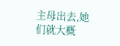主母出去,她们就大概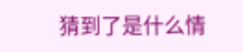猜到了是什么情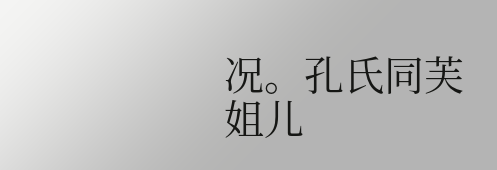况。孔氏同芙姐儿